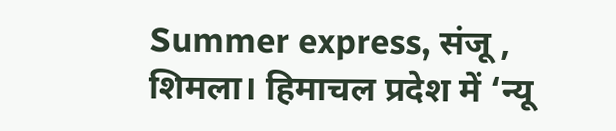Summer express, संजू , शिमला। हिमाचल प्रदेश में ‘न्यू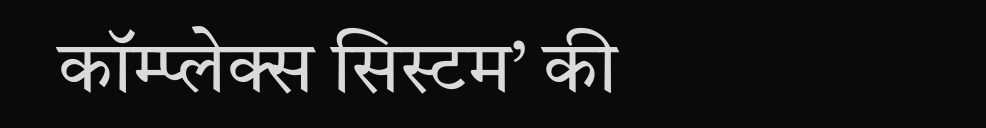कॉम्प्लेक्स सिस्टम’ की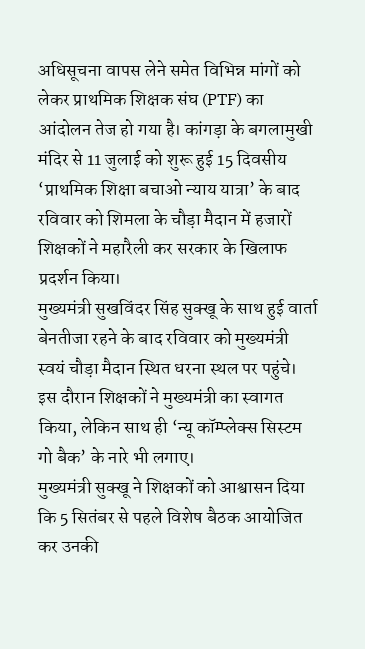अधिसूचना वापस लेने समेत विभिन्न मांगों को लेकर प्राथमिक शिक्षक संघ (PTF) का आंदोलन तेज हो गया है। कांगड़ा के बगलामुखी मंदिर से 11 जुलाई को शुरू हुई 15 दिवसीय ‘प्राथमिक शिक्षा बचाओ न्याय यात्रा’ के बाद रविवार को शिमला के चौड़ा मैदान में हजारों शिक्षकों ने महारैली कर सरकार के खिलाफ प्रदर्शन किया।
मुख्यमंत्री सुखविंदर सिंह सुक्खू के साथ हुई वार्ता बेनतीजा रहने के बाद रविवार को मुख्यमंत्री स्वयं चौड़ा मैदान स्थित धरना स्थल पर पहुंचे। इस दौरान शिक्षकों ने मुख्यमंत्री का स्वागत किया, लेकिन साथ ही ‘न्यू कॉम्प्लेक्स सिस्टम गो बैक’ के नारे भी लगाए।
मुख्यमंत्री सुक्खू ने शिक्षकों को आश्वासन दिया कि 5 सितंबर से पहले विशेष बैठक आयोजित कर उनकी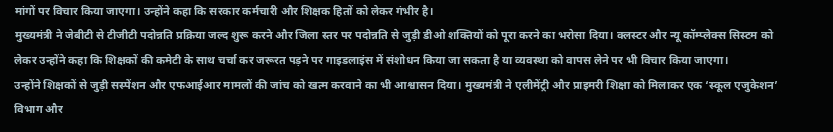मांगों पर विचार किया जाएगा। उन्होंने कहा कि सरकार कर्मचारी और शिक्षक हितों को लेकर गंभीर है।
मुख्यमंत्री ने जेबीटी से टीजीटी पदोन्नति प्रक्रिया जल्द शुरू करने और जिला स्तर पर पदोन्नति से जुड़ी डीओ शक्तियों को पूरा करने का भरोसा दिया। क्लस्टर और न्यू कॉम्प्लेक्स सिस्टम को लेकर उन्होंने कहा कि शिक्षकों की कमेटी के साथ चर्चा कर जरूरत पड़ने पर गाइडलाइंस में संशोधन किया जा सकता है या व्यवस्था को वापस लेने पर भी विचार किया जाएगा।
उन्होंने शिक्षकों से जुड़ी सस्पेंशन और एफआईआर मामलों की जांच को खत्म करवाने का भी आश्वासन दिया। मुख्यमंत्री ने एलीमेंट्री और प्राइमरी शिक्षा को मिलाकर एक ‘स्कूल एजुकेशन’ विभाग और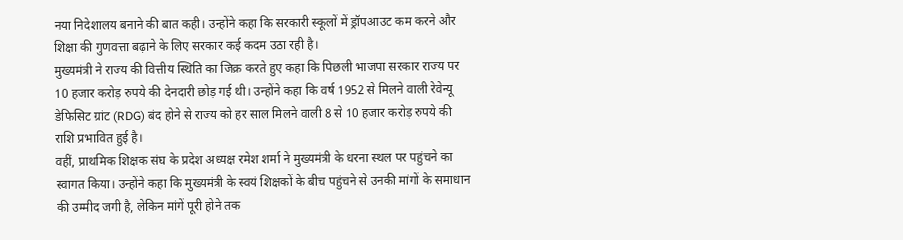नया निदेशालय बनाने की बात कही। उन्होंने कहा कि सरकारी स्कूलों में ड्रॉपआउट कम करने और शिक्षा की गुणवत्ता बढ़ाने के लिए सरकार कई कदम उठा रही है।
मुख्यमंत्री ने राज्य की वित्तीय स्थिति का जिक्र करते हुए कहा कि पिछली भाजपा सरकार राज्य पर 10 हजार करोड़ रुपये की देनदारी छोड़ गई थी। उन्होंने कहा कि वर्ष 1952 से मिलने वाली रेवेन्यू डेफिसिट ग्रांट (RDG) बंद होने से राज्य को हर साल मिलने वाली 8 से 10 हजार करोड़ रुपये की राशि प्रभावित हुई है।
वहीं, प्राथमिक शिक्षक संघ के प्रदेश अध्यक्ष रमेश शर्मा ने मुख्यमंत्री के धरना स्थल पर पहुंचने का स्वागत किया। उन्होंने कहा कि मुख्यमंत्री के स्वयं शिक्षकों के बीच पहुंचने से उनकी मांगों के समाधान की उम्मीद जगी है, लेकिन मांगें पूरी होने तक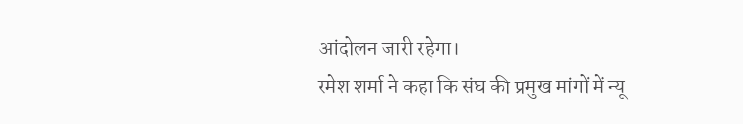आंदोलन जारी रहेगा।
रमेश शर्मा ने कहा कि संघ की प्रमुख मांगों में न्यू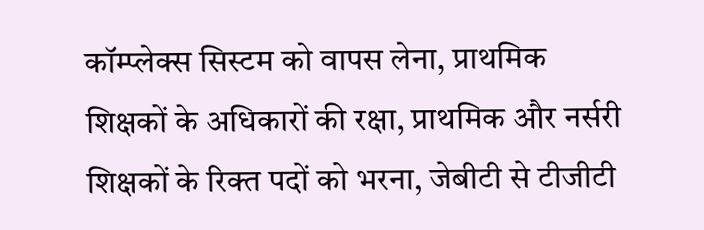कॉम्प्लेक्स सिस्टम को वापस लेना, प्राथमिक शिक्षकों के अधिकारों की रक्षा, प्राथमिक और नर्सरी शिक्षकों के रिक्त पदों को भरना, जेबीटी से टीजीटी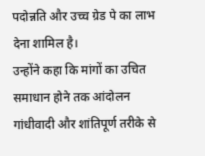पदोन्नति और उच्च ग्रेड पे का लाभ देना शामिल है।
उन्होंने कहा कि मांगों का उचित समाधान होने तक आंदोलन गांधीवादी और शांतिपूर्ण तरीके से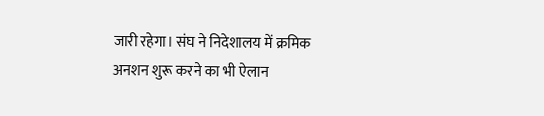जारी रहेगा। संघ ने निदेशालय में क्रमिक अनशन शुरू करने का भी ऐलान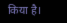किया है।